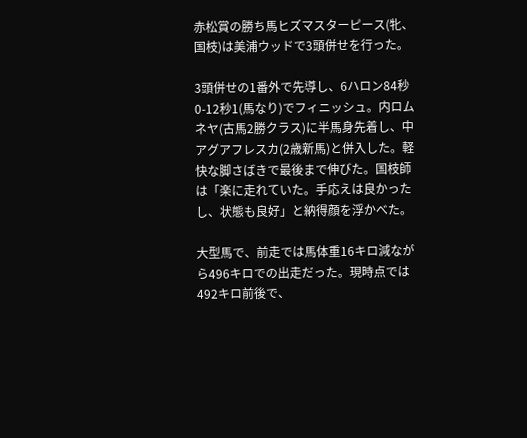赤松賞の勝ち馬ヒズマスターピース(牝、国枝)は美浦ウッドで3頭併せを行った。

3頭併せの1番外で先導し、6ハロン84秒0-12秒1(馬なり)でフィニッシュ。内ロムネヤ(古馬2勝クラス)に半馬身先着し、中アグアフレスカ(2歳新馬)と併入した。軽快な脚さばきで最後まで伸びた。国枝師は「楽に走れていた。手応えは良かったし、状態も良好」と納得顔を浮かべた。

大型馬で、前走では馬体重16キロ減ながら496キロでの出走だった。現時点では492キロ前後で、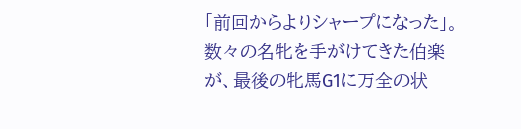「前回からよりシャープになった」。数々の名牝を手がけてきた伯楽が、最後の牝馬G1に万全の状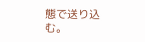態で送り込む。